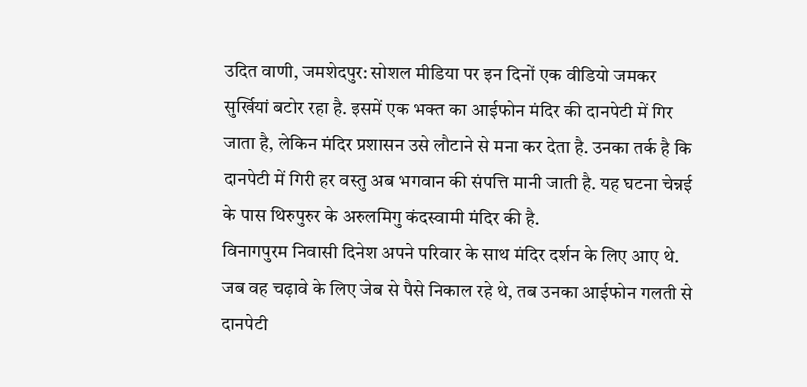उदित वाणी, जमशेदपुर: सोशल मीडिया पर इन दिनों एक वीडियो जमकर सुर्खियां बटोर रहा है. इसमें एक भक्त का आईफोन मंदिर की दानपेटी में गिर जाता है, लेकिन मंदिर प्रशासन उसे लौटाने से मना कर देता है. उनका तर्क है कि दानपेटी में गिरी हर वस्तु अब भगवान की संपत्ति मानी जाती है. यह घटना चेन्नई के पास थिरुपुरुर के अरुलमिगु कंदस्वामी मंदिर की है.
विनागपुरम निवासी दिनेश अपने परिवार के साथ मंदिर दर्शन के लिए आए थे. जब वह चढ़ावे के लिए जेब से पैसे निकाल रहे थे, तब उनका आईफोन गलती से दानपेटी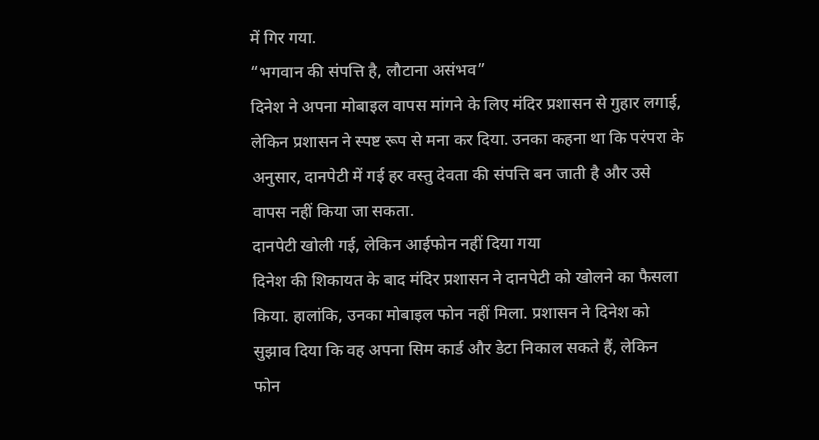में गिर गया.
“भगवान की संपत्ति है, लौटाना असंभव”
दिनेश ने अपना मोबाइल वापस मांगने के लिए मंदिर प्रशासन से गुहार लगाई, लेकिन प्रशासन ने स्पष्ट रूप से मना कर दिया. उनका कहना था कि परंपरा के अनुसार, दानपेटी में गई हर वस्तु देवता की संपत्ति बन जाती है और उसे वापस नहीं किया जा सकता.
दानपेटी खोली गई, लेकिन आईफोन नहीं दिया गया
दिनेश की शिकायत के बाद मंदिर प्रशासन ने दानपेटी को खोलने का फैसला किया. हालांकि, उनका मोबाइल फोन नहीं मिला. प्रशासन ने दिनेश को सुझाव दिया कि वह अपना सिम कार्ड और डेटा निकाल सकते हैं, लेकिन फोन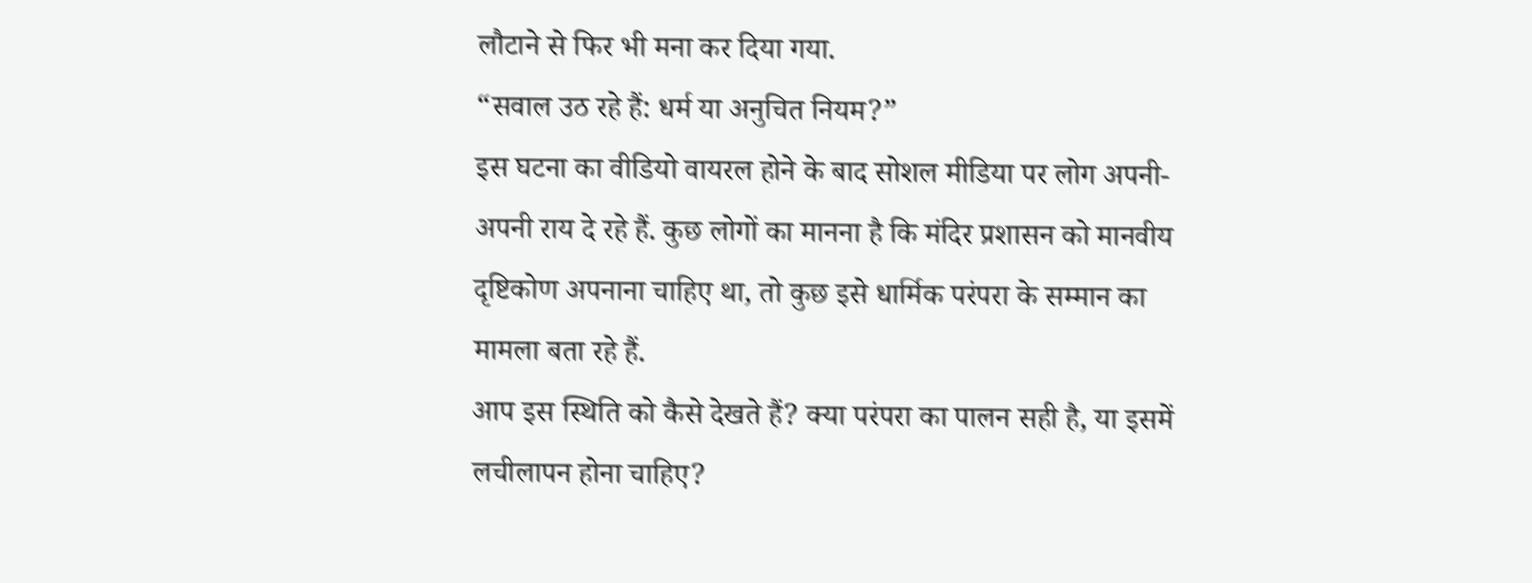लौटाने से फिर भी मना कर दिया गया.
“सवाल उठ रहे हैं: धर्म या अनुचित नियम?”
इस घटना का वीडियो वायरल होने के बाद सोशल मीडिया पर लोग अपनी-अपनी राय दे रहे हैं. कुछ लोगों का मानना है कि मंदिर प्रशासन को मानवीय दृष्टिकोण अपनाना चाहिए था, तो कुछ इसे धार्मिक परंपरा के सम्मान का मामला बता रहे हैं.
आप इस स्थिति को कैसे देखते हैं? क्या परंपरा का पालन सही है, या इसमें लचीलापन होना चाहिए?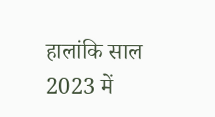हालांकि साल 2023 में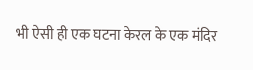भी ऐसी ही एक घटना केरल के एक मंदिर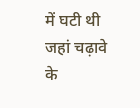में घटी थी जहां चढ़ावे के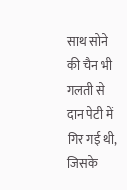साथ सोने की चैन भी गलती से दान पेटी में गिर गई थी, जिसके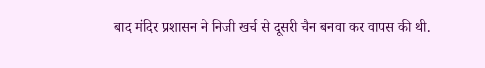बाद मंदिर प्रशासन ने निजी खर्च से दूसरी चैन बनवा कर वापस की थी.